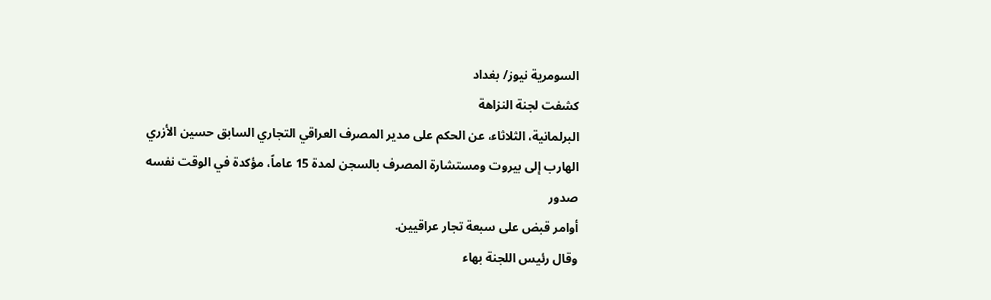السومرية نيوز/ بغداد
كشفت لجنة النزاهة
البرلمانية، الثلاثاء، عن الحكم على مدير المصرف العراقي التجاري السابق حسين الأزري
الهارب إلى بيروت ومستشارة المصرف بالسجن لمدة 15 عاماً، مؤكدة في الوقت نفسه صدور
أوامر قبض على سبعة تجار عراقيين.
وقال رئيس اللجنة بهاء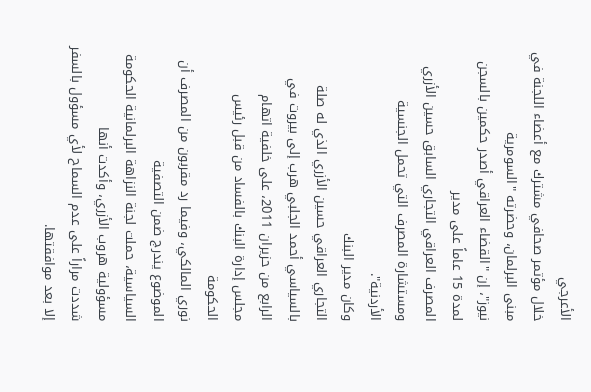الأعرجي
خلال مؤتمر صحافي مشترك مع أعضاء اللجنة في
مبنى البرلمان، وحضرته "السومرية
نيوز"، إن "القضاء العراقي أصدر حكمين بالسجن لمدة 15 عاماً على مدير
المصرف العراقي التجاري السابق حسين الأزري ومستشارة المصرف التي تحمل الجنسية
الأردنية".
وكان مدير البنك
التجاري العراقي حسين الأزري الذي له صلة بالسياسي أحمد الجلبي هرب إلى بيروت في
الرابع من حزيران 2011، على خلفية اتهام
مجلس إدارة البنك بالفساد من قبل رئيس
الحكومة
نوري المالكي، وفيما رد مقربون من المصرف أن الموضوع يندرج ضمن التصفية
السياسية، حملت لجنة النزاهة البرلمانية الحكومة مسؤولية هروب الأزري، وأكدت أنها
شددت مراراً على عدم السماح لأي مسؤول بالسفر إلا بعد موافقتها.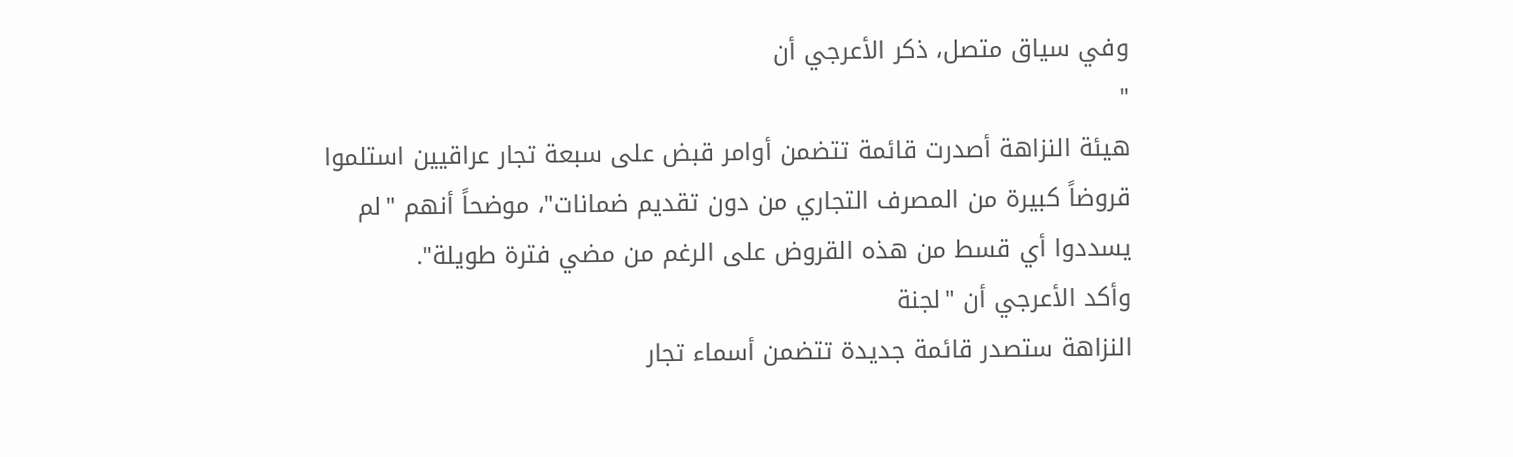وفي سياق متصل، ذكر الأعرجي أن
"
هيئة النزاهة أصدرت قائمة تتضمن أوامر قبض على سبعة تجار عراقيين استلموا
قروضاً كبيرة من المصرف التجاري من دون تقديم ضمانات"، موضحاً أنهم "لم
يسددوا أي قسط من هذه القروض على الرغم من مضي فترة طويلة".
وأكد الأعرجي أن "لجنة
النزاهة ستصدر قائمة جديدة تتضمن أسماء تجار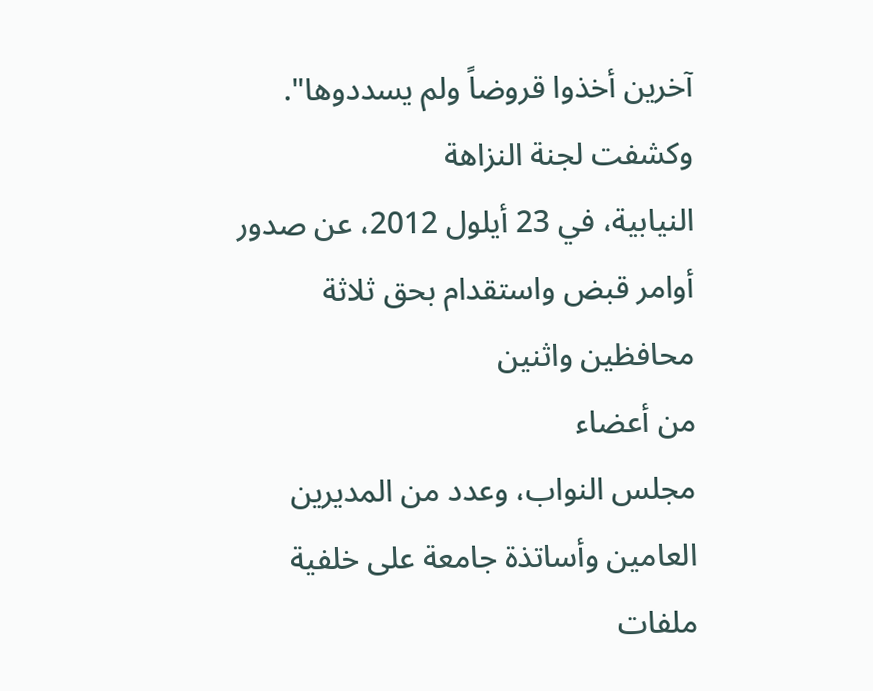آخرين أخذوا قروضاً ولم يسددوها".
وكشفت لجنة النزاهة
النيابية، في 23 أيلول 2012، عن صدور أوامر قبض واستقدام بحق ثلاثة محافظين واثنين
من أعضاء
مجلس النواب، وعدد من المديرين العامين وأساتذة جامعة على خلفية ملفات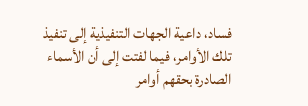فساد، داعية الجهات التنفيذية إلى تنفيذ تلك الأوامر، فيما لفتت إلى أن الأسماء
الصادرة بحقهم أوامر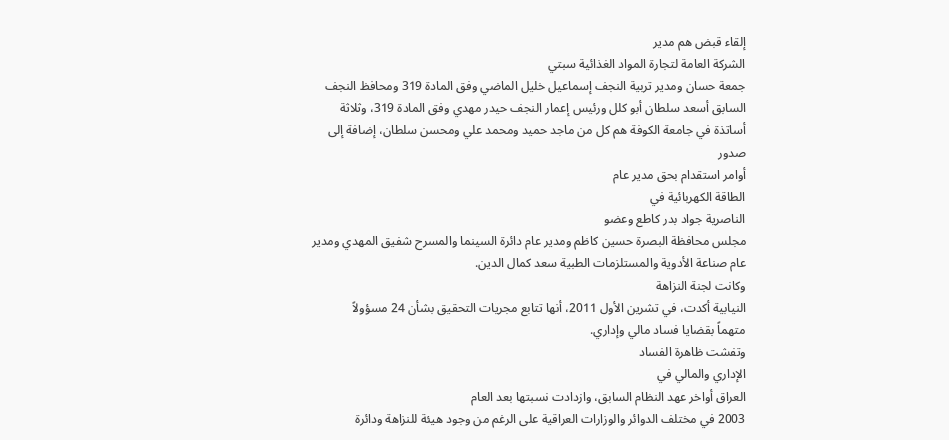إلقاء قبض هم مدير
الشركة العامة لتجارة المواد الغذائية سبتي
جمعة حسان ومدير تربية النجف إسماعيل خليل الماضي وفق المادة 319 ومحافظ النجف
السابق أسعد سلطان أبو كلل ورئيس إعمار النجف حيدر مهدي وفق المادة 319، وثلاثة
أساتذة في جامعة الكوفة هم كل من ماجد حميد ومحمد علي ومحسن سلطان، إضافة إلى صدور
أوامر استقدام بحق مدير عام
الطاقة الكهربائية في
الناصرية جواد بدر كاطع وعضو
مجلس محافظة البصرة حسين كاظم ومدير عام دائرة السينما والمسرح شفيق المهدي ومدير
عام صناعة الأدوية والمستلزمات الطبية سعد كمال الدين.
وكانت لجنة النزاهة
النيابية أكدت، في تشرين الأول 2011، أنها تتابع مجريات التحقيق بشأن 24 مسؤولاً
متهماً بقضايا فساد مالي وإداري.
وتفشت ظاهرة الفساد
الإداري والمالي في
العراق أواخر عهد النظام السابق، وازدادت نسبتها بعد العام
2003 في مختلف الدوائر والوزارات العراقية على الرغم من وجود هيئة للنزاهة ودائرة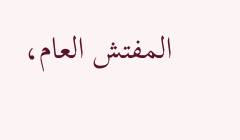المفتش العام،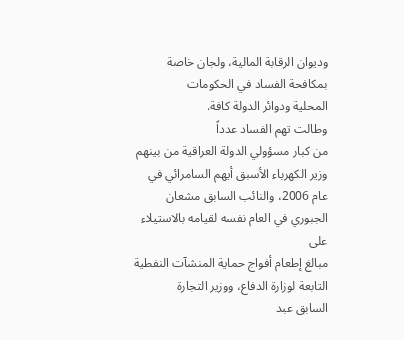وديوان الرقابة المالية، ولجان خاصة بمكافحة الفساد في الحكومات
المحلية ودوائر الدولة كافة.
وطالت تهم الفساد عدداً
من كبار مسؤولي الدولة العراقية من بينهم وزير الكهرباء الأسبق أيهم السامرائي في
عام 2006، والنائب السابق مشعان
الجبوري في العام نفسه لقيامه بالاستيلاء على
مبالغ إطعام أفواج حماية المنشآت النفطية التابعة لوزارة الدفاع، ووزير التجارة
السابق عبد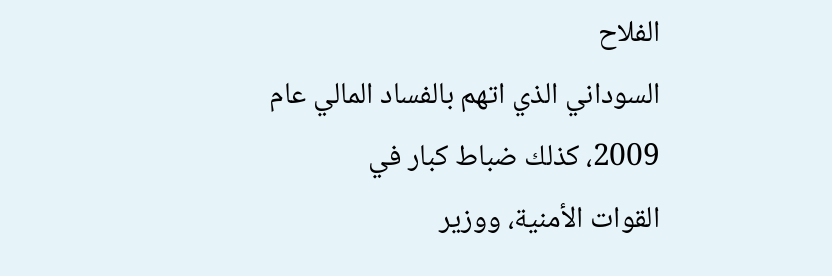الفلاح
السوداني الذي اتهم بالفساد المالي عام 2009، كذلك ضباط كبار في
القوات الأمنية، ووزير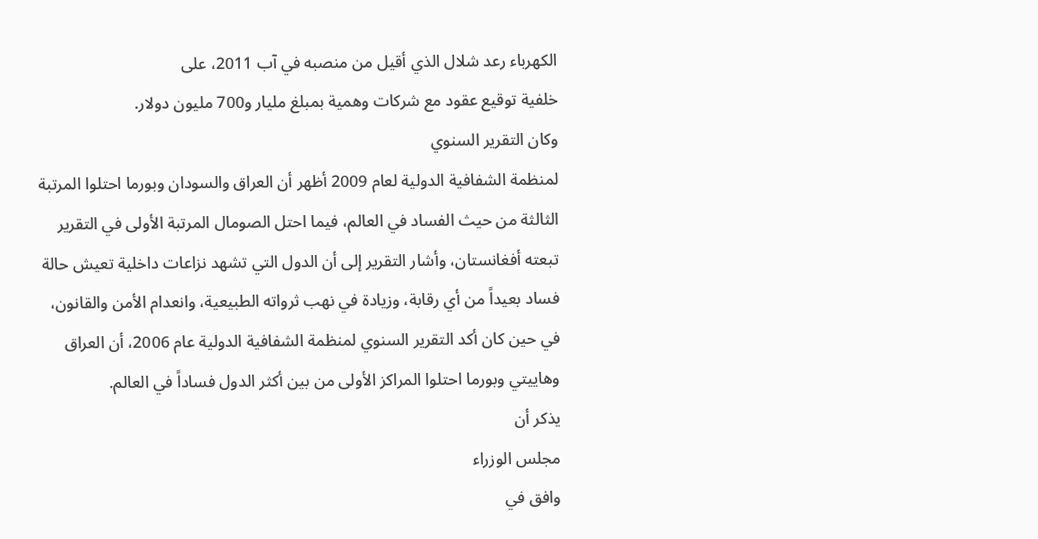الكهرباء رعد شلال الذي أقيل من منصبه في آب 2011، على
خلفية توقيع عقود مع شركات وهمية بمبلغ مليار و700 مليون دولار.
وكان التقرير السنوي
لمنظمة الشفافية الدولية لعام 2009 أظهر أن العراق والسودان وبورما احتلوا المرتبة
الثالثة من حيث الفساد في العالم، فيما احتل الصومال المرتبة الأولى في التقرير
تبعته أفغانستان، وأشار التقرير إلى أن الدول التي تشهد نزاعات داخلية تعيش حالة
فساد بعيداً من أي رقابة، وزيادة في نهب ثرواته الطبيعية، وانعدام الأمن والقانون،
في حين كان أكد التقرير السنوي لمنظمة الشفافية الدولية عام 2006، أن العراق
وهاييتي وبورما احتلوا المراكز الأولى من بين أكثر الدول فساداً في العالم.
يذكر أن
مجلس الوزراء
وافق في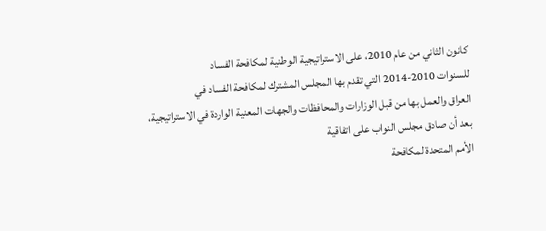كانون الثاني من عام 2010، على الاستراتيجية الوطنية لمكافحة الفساد
للسنوات 2010-2014 التي تقدم بها المجلس المشترك لمكافحة الفساد في
العراق والعمل بها من قبل الوزارات والمحافظات والجهات المعنية الواردة في الاستراتيجية،
بعد أن صادق مجلس النواب على اتفاقية
الأمم المتحدة لمكافحة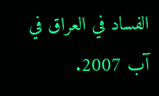الفساد في العراق في
آب 2007.